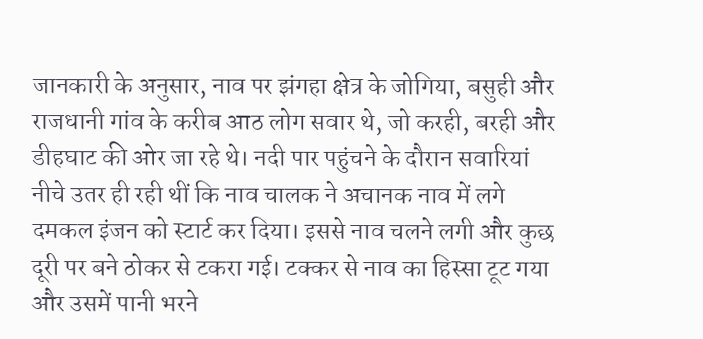जानकारी के अनुसार, नाव पर झंगहा क्षेत्र के जोगिया, बसुही और राजधानी गांव के करीब आठ लोग सवार थे, जो करही, बरही और डीहघाट की ओर जा रहे थे। नदी पार पहुंचने के दौरान सवारियां नीचे उतर ही रही थीं कि नाव चालक ने अचानक नाव में लगे दमकल इंजन को स्टार्ट कर दिया। इससे नाव चलने लगी और कुछ दूरी पर बने ठोकर से टकरा गई। टक्कर से नाव का हिस्सा टूट गया और उसमें पानी भरने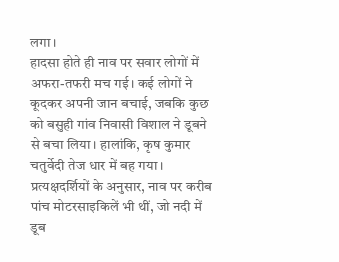लगा।
हादसा होते ही नाव पर सवार लोगों में अफरा-तफरी मच गई। कई लोगों ने कूदकर अपनी जान बचाई, जबकि कुछ को बसुही गांव निवासी विशाल ने डूबने से बचा लिया। हालांकि, कृष कुमार चतुर्वेदी तेज धार में बह गया। प्रत्यक्षदर्शियों के अनुसार, नाव पर करीब पांच मोटरसाइकिलें भी थीं, जो नदी में डूब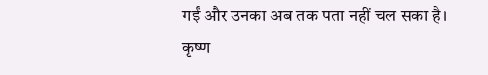गईं और उनका अब तक पता नहीं चल सका है।
कृष्ण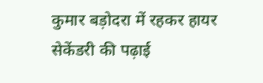कुमार बड़ोदरा में रहकर हायर सेकेंडरी की पढ़ाई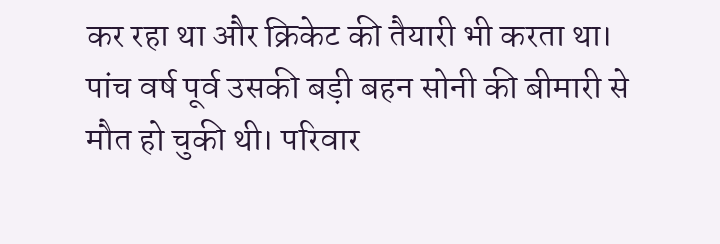कर रहा था और क्रिकेट की तैयारी भी करता था। पांच वर्ष पूर्व उसकी बड़ी बहन सोनी की बीमारी से मौत हो चुकी थी। परिवार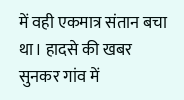में वही एकमात्र संतान बचा था। हादसे की खबर सुनकर गांव में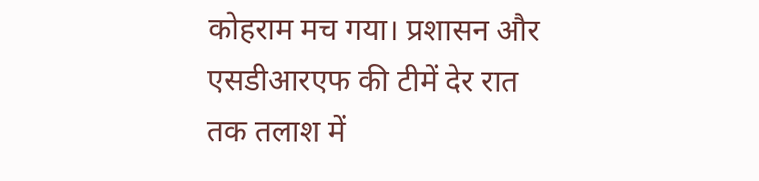कोहराम मच गया। प्रशासन और एसडीआरएफ की टीमें देर रात तक तलाश में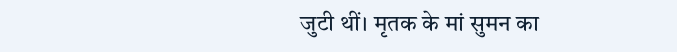जुटी थीं। मृतक के मां सुमन का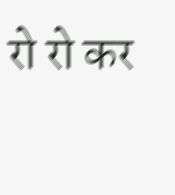रो रो कर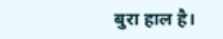बुरा हाल है।